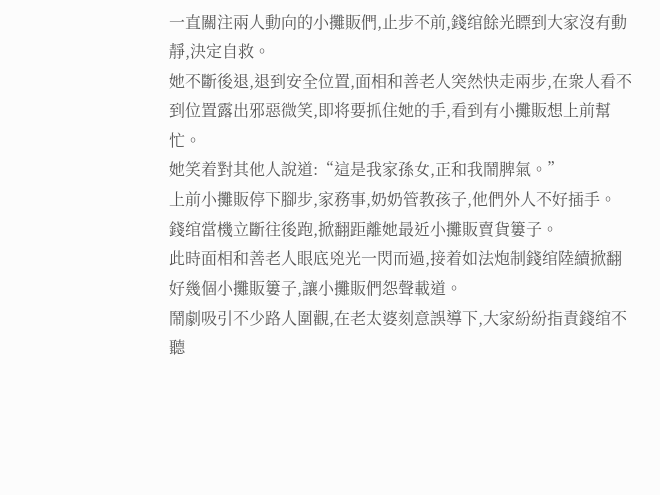一直關注兩人動向的小攤販們,止步不前,錢绾餘光瞟到大家沒有動靜,決定自救。
她不斷後退,退到安全位置,面相和善老人突然快走兩步,在衆人看不到位置露出邪惡微笑,即将要抓住她的手,看到有小攤販想上前幫忙。
她笑着對其他人說道:“這是我家孫女,正和我鬧脾氣。”
上前小攤販停下腳步,家務事,奶奶管教孩子,他們外人不好插手。
錢绾當機立斷往後跑,掀翻距離她最近小攤販賣貨簍子。
此時面相和善老人眼底兇光一閃而過,接着如法炮制錢绾陸續掀翻好幾個小攤販簍子,讓小攤販們怨聲載道。
鬧劇吸引不少路人圍觀,在老太婆刻意誤導下,大家紛紛指責錢绾不聽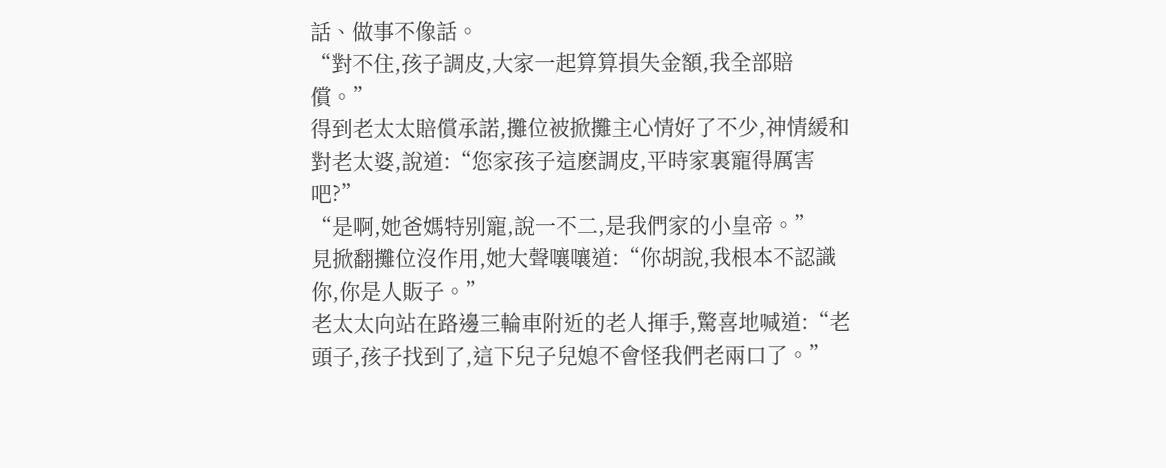話、做事不像話。
“對不住,孩子調皮,大家一起算算損失金額,我全部賠償。”
得到老太太賠償承諾,攤位被掀攤主心情好了不少,神情緩和對老太婆,說道:“您家孩子這麽調皮,平時家裏寵得厲害吧?”
“是啊,她爸媽特别寵,說一不二,是我們家的小皇帝。”
見掀翻攤位沒作用,她大聲嚷嚷道:“你胡說,我根本不認識你,你是人販子。”
老太太向站在路邊三輪車附近的老人揮手,驚喜地喊道:“老頭子,孩子找到了,這下兒子兒媳不會怪我們老兩口了。”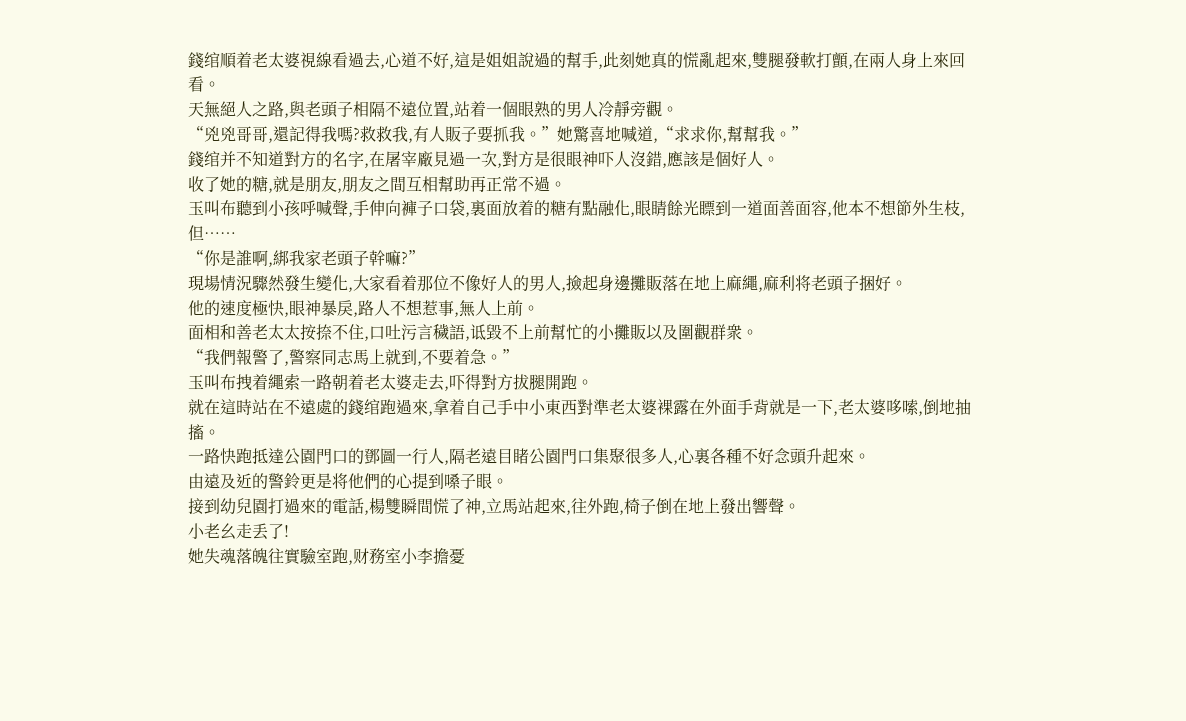錢绾順着老太婆視線看過去,心道不好,這是姐姐說過的幫手,此刻她真的慌亂起來,雙腿發軟打顫,在兩人身上來回看。
天無絕人之路,與老頭子相隔不遠位置,站着一個眼熟的男人冷靜旁觀。
“兇兇哥哥,還記得我嗎?救救我,有人販子要抓我。”她驚喜地喊道,“求求你,幫幫我。”
錢绾并不知道對方的名字,在屠宰廠見過一次,對方是很眼神吓人沒錯,應該是個好人。
收了她的糖,就是朋友,朋友之間互相幫助再正常不過。
玉叫布聽到小孩呼喊聲,手伸向褲子口袋,裏面放着的糖有點融化,眼睛餘光瞟到一道面善面容,他本不想節外生枝,但……
“你是誰啊,綁我家老頭子幹嘛?”
現場情況驟然發生變化,大家看着那位不像好人的男人,撿起身邊攤販落在地上麻繩,麻利将老頭子捆好。
他的速度極快,眼神暴戾,路人不想惹事,無人上前。
面相和善老太太按捺不住,口吐污言穢語,诋毀不上前幫忙的小攤販以及圍觀群衆。
“我們報警了,警察同志馬上就到,不要着急。”
玉叫布拽着繩索一路朝着老太婆走去,吓得對方拔腿開跑。
就在這時站在不遠處的錢绾跑過來,拿着自己手中小東西對準老太婆裸露在外面手背就是一下,老太婆哆嗦,倒地抽搐。
一路快跑抵達公園門口的鄧圖一行人,隔老遠目睹公園門口集聚很多人,心裏各種不好念頭升起來。
由遠及近的警鈴更是将他們的心提到嗓子眼。
接到幼兒園打過來的電話,楊雙瞬間慌了神,立馬站起來,往外跑,椅子倒在地上發出響聲。
小老幺走丢了!
她失魂落魄往實驗室跑,财務室小李擔憂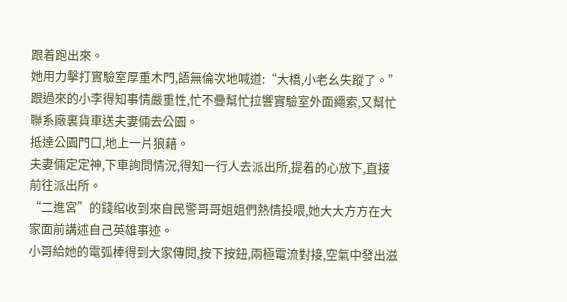跟着跑出來。
她用力擊打實驗室厚重木門,語無倫次地喊道:“大橋,小老幺失蹤了。”
跟過來的小李得知事情嚴重性,忙不疊幫忙拉響實驗室外面繩索,又幫忙聯系廠裏貨車送夫妻倆去公園。
抵達公園門口,地上一片狼藉。
夫妻倆定定神,下車詢問情況,得知一行人去派出所,提着的心放下,直接前往派出所。
“二進宮”的錢绾收到來自民警哥哥姐姐們熱情投喂,她大大方方在大家面前講述自己英雄事迹。
小哥給她的電弧棒得到大家傳閱,按下按鈕,兩極電流對接,空氣中發出滋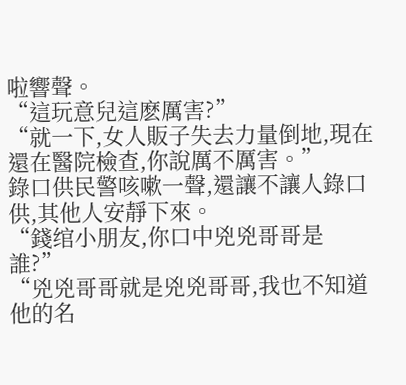啦響聲。
“這玩意兒這麽厲害?”
“就一下,女人販子失去力量倒地,現在還在醫院檢查,你說厲不厲害。”
錄口供民警咳嗽一聲,還讓不讓人錄口供,其他人安靜下來。
“錢绾小朋友,你口中兇兇哥哥是誰?”
“兇兇哥哥就是兇兇哥哥,我也不知道他的名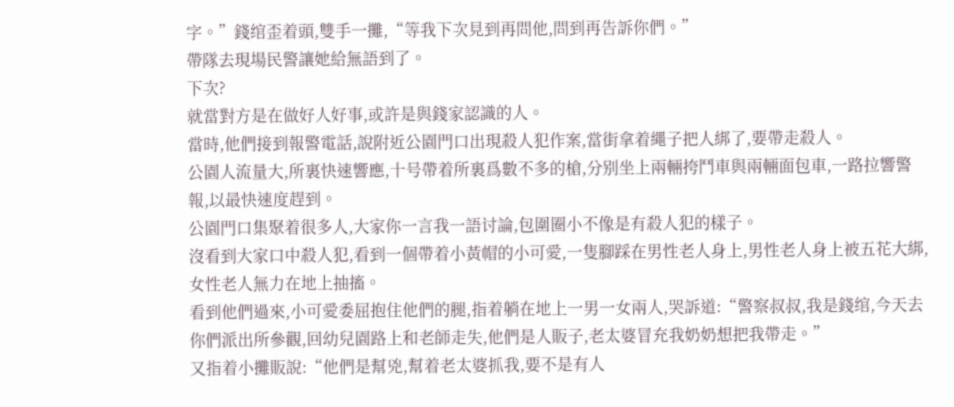字。”錢绾歪着頭,雙手一攤,“等我下次見到再問他,問到再告訴你們。”
帶隊去現場民警讓她給無語到了。
下次?
就當對方是在做好人好事,或許是與錢家認識的人。
當時,他們接到報警電話,說附近公園門口出現殺人犯作案,當街拿着繩子把人綁了,要帶走殺人。
公園人流量大,所裏快速響應,十号帶着所裏爲數不多的槍,分别坐上兩輛挎鬥車與兩輛面包車,一路拉響警報,以最快速度趕到。
公園門口集聚着很多人,大家你一言我一語讨論,包圍圈小不像是有殺人犯的樣子。
沒看到大家口中殺人犯,看到一個帶着小黃帽的小可愛,一隻腳踩在男性老人身上,男性老人身上被五花大綁,女性老人無力在地上抽搐。
看到他們過來,小可愛委屈抱住他們的腿,指着躺在地上一男一女兩人,哭訴道:“警察叔叔,我是錢绾,今天去你們派出所參觀,回幼兒園路上和老師走失,他們是人販子,老太婆冒充我奶奶想把我帶走。”
又指着小攤販說:“他們是幫兇,幫着老太婆抓我,要不是有人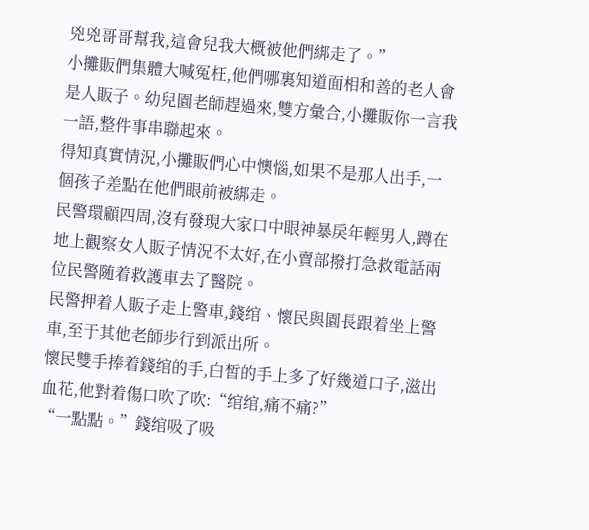兇兇哥哥幫我,這會兒我大概被他們綁走了。”
小攤販們集體大喊冤枉,他們哪裏知道面相和善的老人會是人販子。幼兒園老師趕過來,雙方彙合,小攤販你一言我一語,整件事串聯起來。
得知真實情況,小攤販們心中懊惱,如果不是那人出手,一個孩子差點在他們眼前被綁走。
民警環顧四周,沒有發現大家口中眼神暴戾年輕男人,蹲在地上觀察女人販子情況不太好,在小賣部撥打急救電話兩位民警随着救護車去了醫院。
民警押着人販子走上警車,錢绾、懷民與園長跟着坐上警車,至于其他老師步行到派出所。
懷民雙手捧着錢绾的手,白皙的手上多了好幾道口子,滋出血花,他對着傷口吹了吹:“绾绾,痛不痛?”
“一點點。”錢绾吸了吸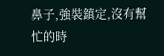鼻子,強裝鎮定,沒有幫忙的時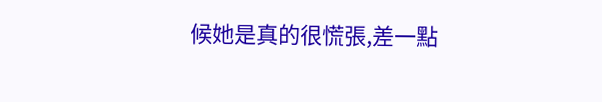候她是真的很慌張,差一點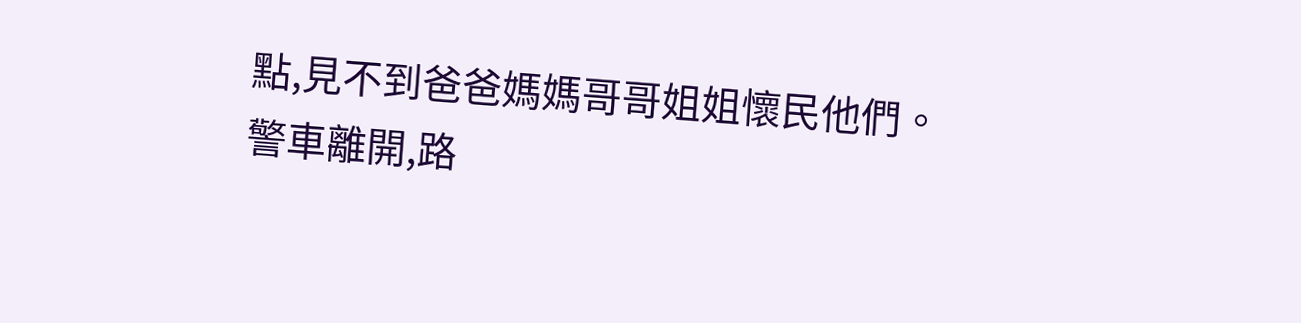點,見不到爸爸媽媽哥哥姐姐懷民他們。
警車離開,路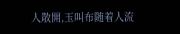人散開,玉叫布随着人流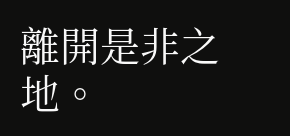離開是非之地。